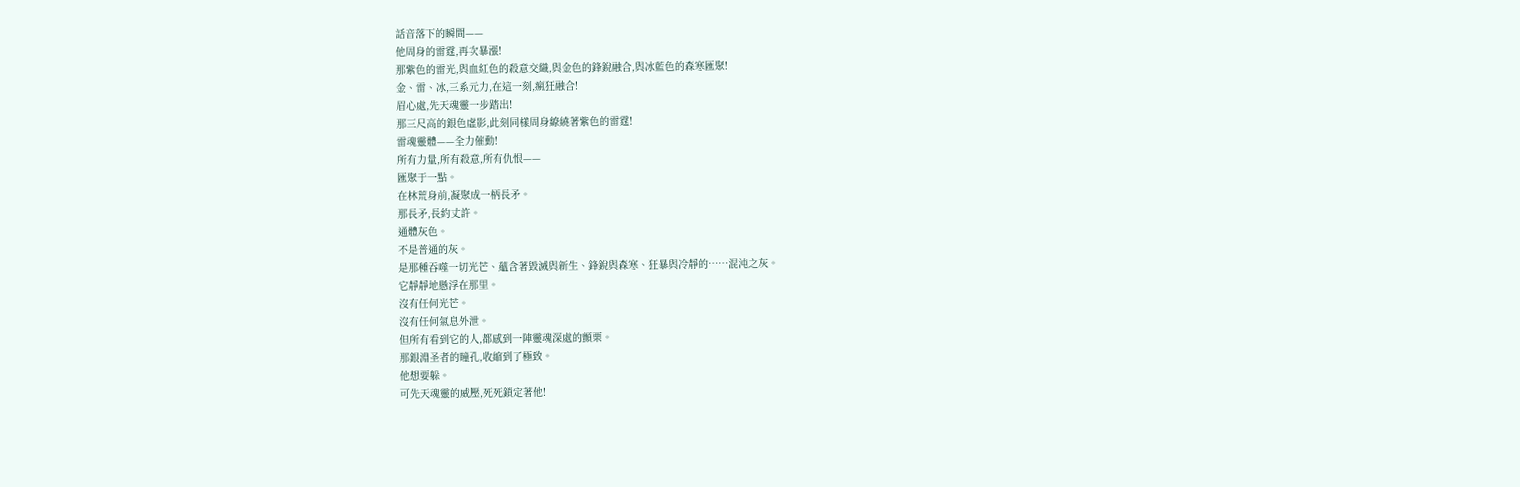話音落下的瞬間——
他周身的雷霆,再次暴漲!
那紫色的雷光,與血紅色的殺意交織,與金色的鋒銳融合,與冰藍色的森寒匯聚!
金、雷、冰,三系元力,在這一刻,瘋狂融合!
眉心處,先天魂靈一步踏出!
那三尺高的銀色虛影,此刻同樣周身繚繞著紫色的雷霆!
雷魂靈體——全力催動!
所有力量,所有殺意,所有仇恨——
匯聚于一點。
在林荒身前,凝聚成一柄長矛。
那長矛,長約丈許。
通體灰色。
不是普通的灰。
是那種吞噬一切光芒、蘊含著毀滅與新生、鋒銳與森寒、狂暴與冷靜的……混沌之灰。
它靜靜地懸浮在那里。
沒有任何光芒。
沒有任何氣息外泄。
但所有看到它的人,都感到一陣靈魂深處的顫栗。
那銀淵圣者的瞳孔,收縮到了極致。
他想要躲。
可先天魂靈的威壓,死死鎖定著他!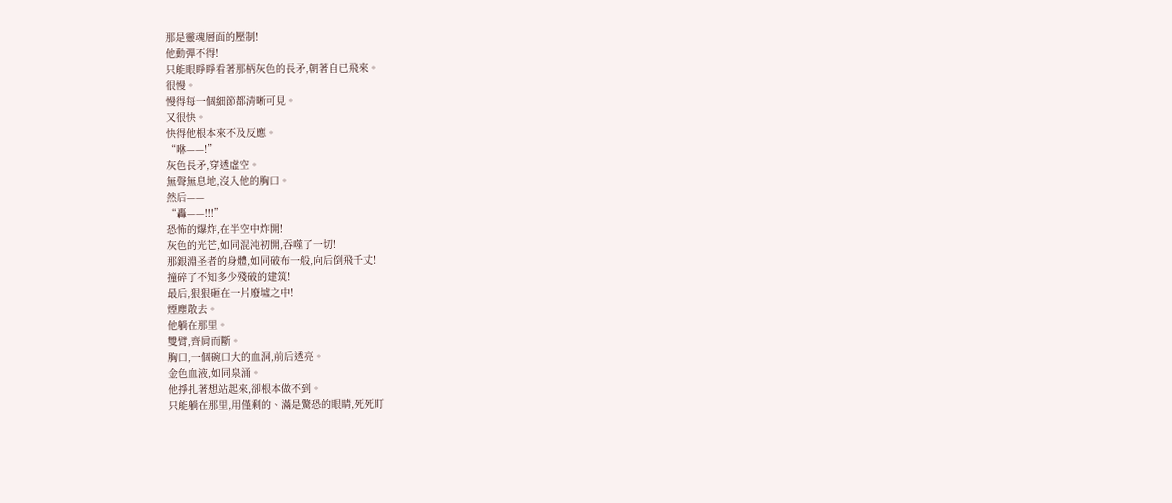那是靈魂層面的壓制!
他動彈不得!
只能眼睜睜看著那柄灰色的長矛,朝著自已飛來。
很慢。
慢得每一個細節都清晰可見。
又很快。
快得他根本來不及反應。
“咻——!”
灰色長矛,穿透虛空。
無聲無息地,沒入他的胸口。
然后——
“轟——!!!”
恐怖的爆炸,在半空中炸開!
灰色的光芒,如同混沌初開,吞噬了一切!
那銀淵圣者的身體,如同破布一般,向后倒飛千丈!
撞碎了不知多少殘破的建筑!
最后,狠狠砸在一片廢墟之中!
煙塵散去。
他躺在那里。
雙臂,齊肩而斷。
胸口,一個碗口大的血洞,前后透亮。
金色血液,如同泉涌。
他掙扎著想站起來,卻根本做不到。
只能躺在那里,用僅剩的、滿是驚恐的眼睛,死死盯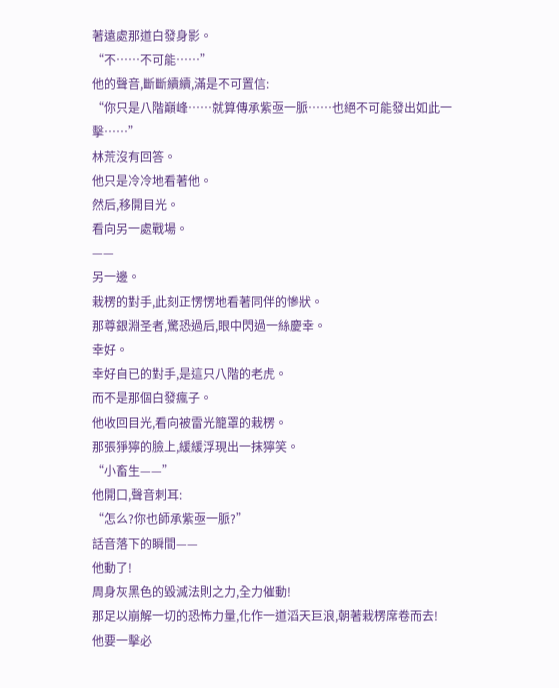著遠處那道白發身影。
“不……不可能……”
他的聲音,斷斷續續,滿是不可置信:
“你只是八階巔峰……就算傳承紫亟一脈……也絕不可能發出如此一擊……”
林荒沒有回答。
他只是冷冷地看著他。
然后,移開目光。
看向另一處戰場。
——
另一邊。
栽楞的對手,此刻正愣愣地看著同伴的慘狀。
那尊銀淵圣者,驚恐過后,眼中閃過一絲慶幸。
幸好。
幸好自已的對手,是這只八階的老虎。
而不是那個白發瘋子。
他收回目光,看向被雷光籠罩的栽楞。
那張猙獰的臉上,緩緩浮現出一抹獰笑。
“小畜生——”
他開口,聲音刺耳:
“怎么?你也師承紫亟一脈?”
話音落下的瞬間——
他動了!
周身灰黑色的毀滅法則之力,全力催動!
那足以崩解一切的恐怖力量,化作一道滔天巨浪,朝著栽楞席卷而去!
他要一擊必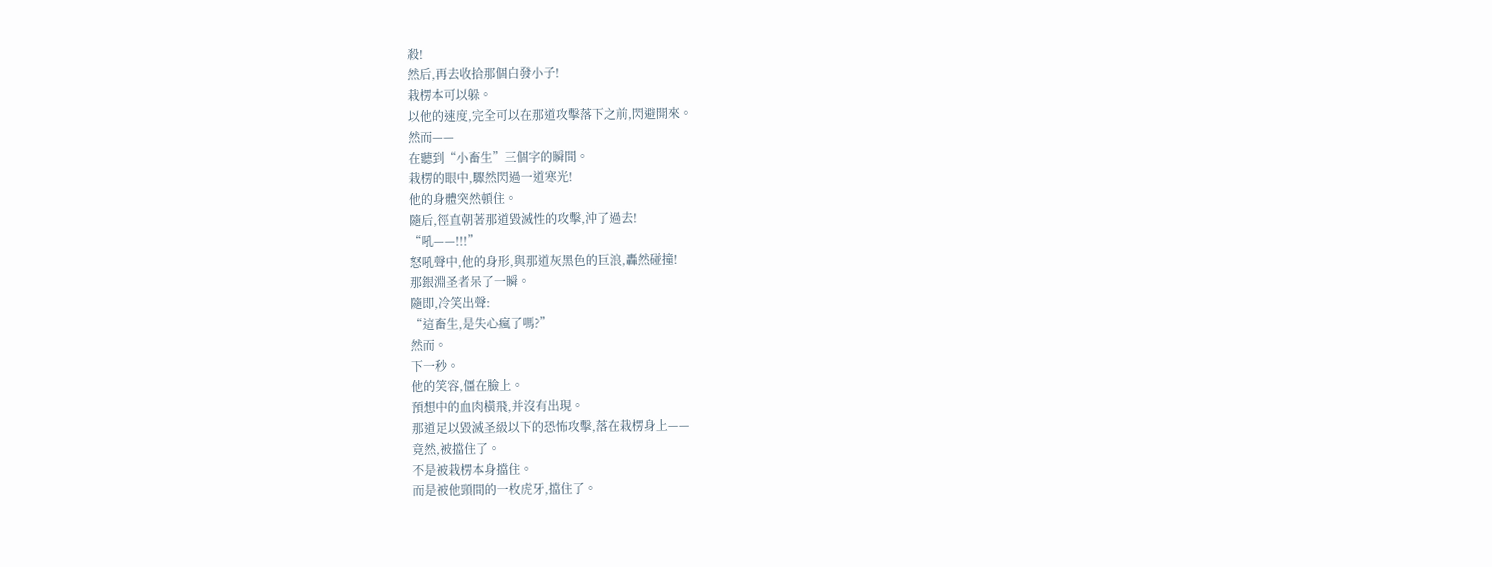殺!
然后,再去收拾那個白發小子!
栽楞本可以躲。
以他的速度,完全可以在那道攻擊落下之前,閃避開來。
然而——
在聽到“小畜生”三個字的瞬間。
栽楞的眼中,驟然閃過一道寒光!
他的身體突然頓住。
隨后,徑直朝著那道毀滅性的攻擊,沖了過去!
“吼——!!!”
怒吼聲中,他的身形,與那道灰黑色的巨浪,轟然碰撞!
那銀淵圣者呆了一瞬。
隨即,冷笑出聲:
“這畜生,是失心瘋了嗎?”
然而。
下一秒。
他的笑容,僵在臉上。
預想中的血肉橫飛,并沒有出現。
那道足以毀滅圣級以下的恐怖攻擊,落在栽楞身上——
竟然,被擋住了。
不是被栽楞本身擋住。
而是被他頸間的一枚虎牙,擋住了。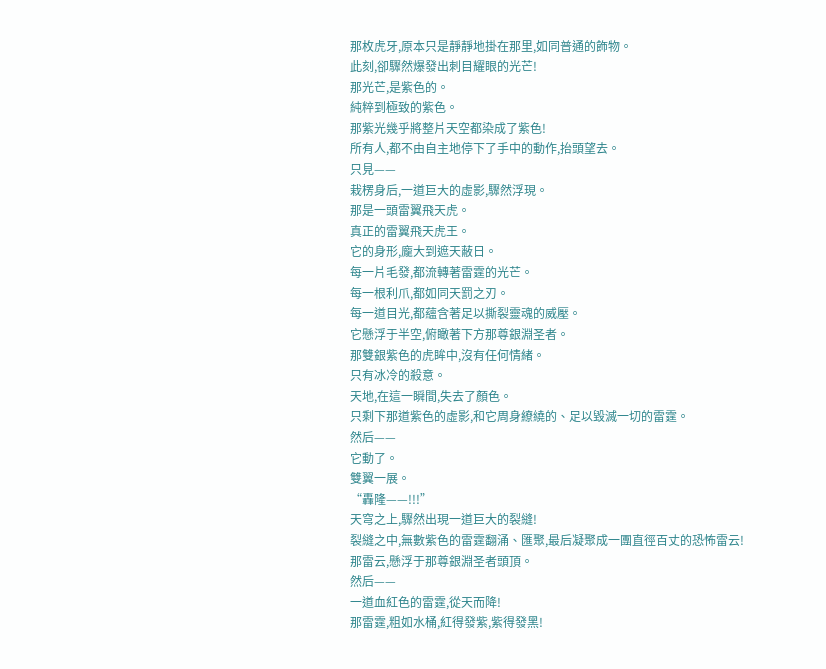那枚虎牙,原本只是靜靜地掛在那里,如同普通的飾物。
此刻,卻驟然爆發出刺目耀眼的光芒!
那光芒,是紫色的。
純粹到極致的紫色。
那紫光幾乎將整片天空都染成了紫色!
所有人,都不由自主地停下了手中的動作,抬頭望去。
只見——
栽楞身后,一道巨大的虛影,驟然浮現。
那是一頭雷翼飛天虎。
真正的雷翼飛天虎王。
它的身形,龐大到遮天蔽日。
每一片毛發,都流轉著雷霆的光芒。
每一根利爪,都如同天罰之刃。
每一道目光,都蘊含著足以撕裂靈魂的威壓。
它懸浮于半空,俯瞰著下方那尊銀淵圣者。
那雙銀紫色的虎眸中,沒有任何情緒。
只有冰冷的殺意。
天地,在這一瞬間,失去了顏色。
只剩下那道紫色的虛影,和它周身繚繞的、足以毀滅一切的雷霆。
然后——
它動了。
雙翼一展。
“轟隆——!!!”
天穹之上,驟然出現一道巨大的裂縫!
裂縫之中,無數紫色的雷霆翻涌、匯聚,最后凝聚成一團直徑百丈的恐怖雷云!
那雷云,懸浮于那尊銀淵圣者頭頂。
然后——
一道血紅色的雷霆,從天而降!
那雷霆,粗如水桶,紅得發紫,紫得發黑!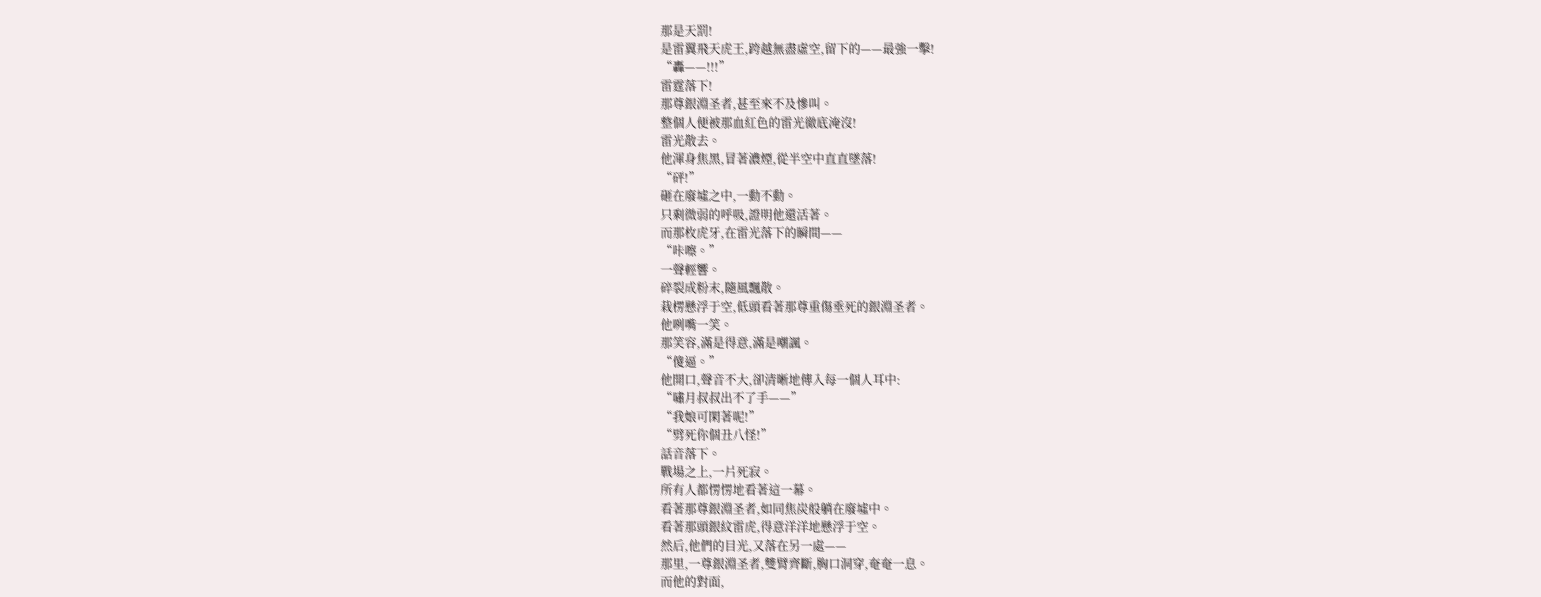那是天罰!
是雷翼飛天虎王,跨越無盡虛空,留下的——最強一擊!
“轟——!!!”
雷霆落下!
那尊銀淵圣者,甚至來不及慘叫。
整個人便被那血紅色的雷光徹底淹沒!
雷光散去。
他渾身焦黑,冒著濃煙,從半空中直直墜落!
“砰!”
砸在廢墟之中,一動不動。
只剩微弱的呼吸,證明他還活著。
而那枚虎牙,在雷光落下的瞬間——
“咔嚓。”
一聲輕響。
碎裂成粉末,隨風飄散。
栽楞懸浮于空,低頭看著那尊重傷垂死的銀淵圣者。
他咧嘴一笑。
那笑容,滿是得意,滿是嘲諷。
“傻逼。”
他開口,聲音不大,卻清晰地傳入每一個人耳中:
“嘯月叔叔出不了手——”
“我娘可閑著呢!”
“劈死你個丑八怪!”
話音落下。
戰場之上,一片死寂。
所有人都愣愣地看著這一幕。
看著那尊銀淵圣者,如同焦炭般躺在廢墟中。
看著那頭銀紋雷虎,得意洋洋地懸浮于空。
然后,他們的目光,又落在另一處——
那里,一尊銀淵圣者,雙臂齊斷,胸口洞穿,奄奄一息。
而他的對面,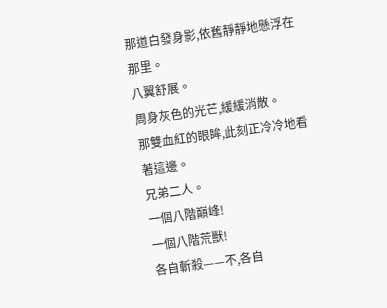那道白發身影,依舊靜靜地懸浮在那里。
八翼舒展。
周身灰色的光芒,緩緩消散。
那雙血紅的眼眸,此刻正冷冷地看著這邊。
兄弟二人。
一個八階巔峰!
一個八階荒獸!
各自斬殺——不,各自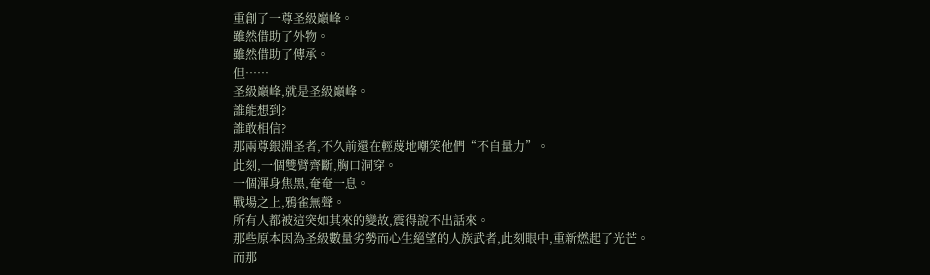重創了一尊圣級巔峰。
雖然借助了外物。
雖然借助了傳承。
但……
圣級巔峰,就是圣級巔峰。
誰能想到?
誰敢相信?
那兩尊銀淵圣者,不久前還在輕蔑地嘲笑他們“不自量力”。
此刻,一個雙臂齊斷,胸口洞穿。
一個渾身焦黑,奄奄一息。
戰場之上,鴉雀無聲。
所有人都被這突如其來的變故,震得說不出話來。
那些原本因為圣級數量劣勢而心生絕望的人族武者,此刻眼中,重新燃起了光芒。
而那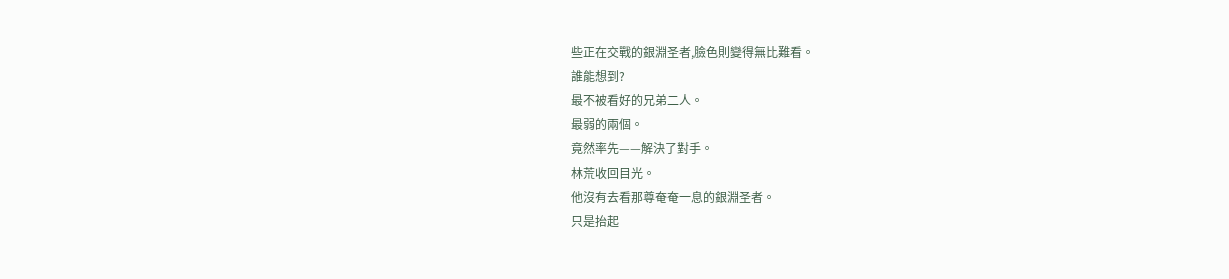些正在交戰的銀淵圣者,臉色則變得無比難看。
誰能想到?
最不被看好的兄弟二人。
最弱的兩個。
竟然率先——解決了對手。
林荒收回目光。
他沒有去看那尊奄奄一息的銀淵圣者。
只是抬起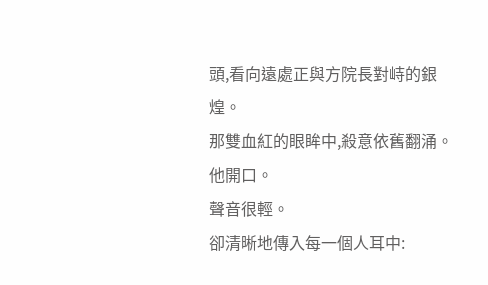頭,看向遠處正與方院長對峙的銀煌。
那雙血紅的眼眸中,殺意依舊翻涌。
他開口。
聲音很輕。
卻清晰地傳入每一個人耳中: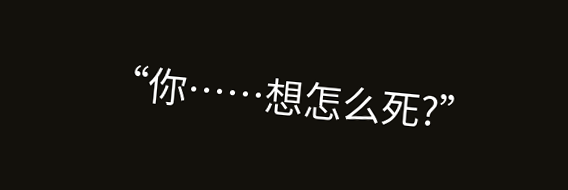“你……想怎么死?”